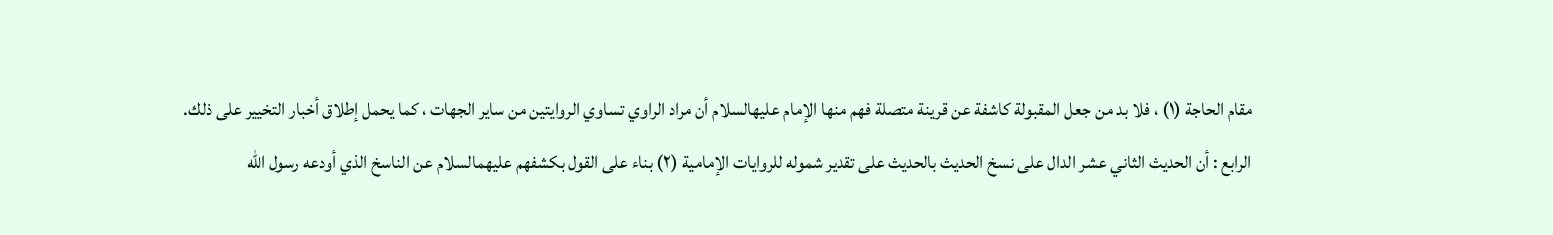مقام الحاجة (١) ، فلا بد من جعل المقبولة كاشفة عن قرينة متصلة فهم منها الإمام عليهالسلام أن مراد الراوي تساوي الروايتين من ساير الجهات ، كما يحمل إطلاق أخبار التخيير على ذلك.
الرابع : أن الحديث الثاني عشر الدال على نسخ الحديث بالحديث على تقدير شموله للروايات الإمامية (٢) بناء على القول بكشفهم عليهمالسلام عن الناسخ الذي أودعه رسول الله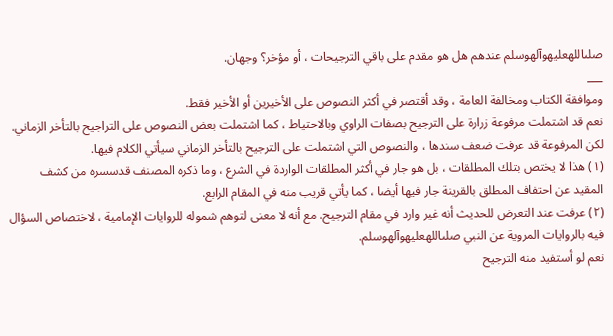صلىاللهعليهوآلهوسلم عندهم هل هو مقدم على باقي الترجيحات ، أو مؤخر؟ وجهان.
___
وموافقة الكتاب ومخالفة العامة ، وقد أقتصر في أكثر النصوص على الأخيرين أو الأخير فقط.
نعم قد اشتملت مرفوعة زرارة على الترجيح بصفات الراوي وبالاحتياط ، كما اشتملت بعض النصوص على التراجيح بالتأخر الزماني. لكن المرفوعة قد عرفت ضعف سندها ، والنصوص التي اشتملت على الترجيح بالتأخر الزماني سيأتي الكلام فيها.
(١) هذا لا يختص بتلك المطلقات ، بل هو جار في أكثر المطلقات الواردة في الشرع ، وما ذكره المصنف قدسسره من كشف المقيد عن احتفاف المطلق بالقرينة جار فيها أيضا ، كما يأتي قريب منه في المقام الرابع.
(٢) عرفت عند التعرض للحديث أنه غير وارد في مقام الترجيح. مع أنه لا معنى لتوهم شموله للروايات الإمامية ، لاختصاص السؤال فيه بالروايات المروية عن النبي صلىاللهعليهوآلهوسلم.
نعم لو أستفيد منه الترجيح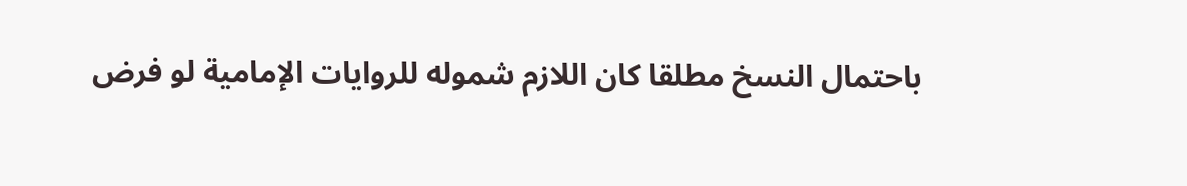باحتمال النسخ مطلقا كان اللازم شموله للروايات الإمامية لو فرض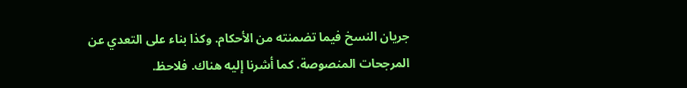جريان النسخ فيما تضمنته من الأحكام. وكذا بناء على التعدي عن المرجحات المنصوصة. كما أشرنا إليه هناك. فلاحظ.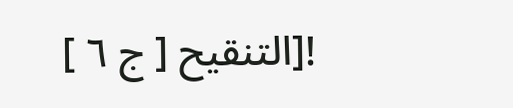![التنقيح [ ج ٦ ]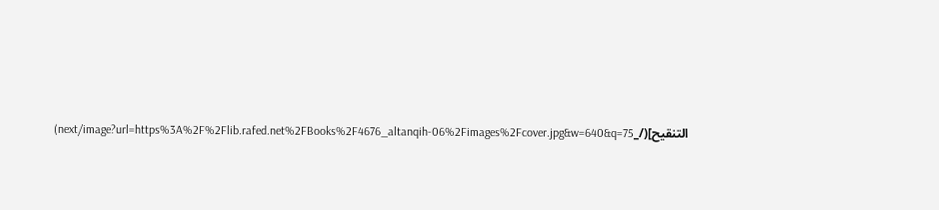التنقيح](/_next/image?url=https%3A%2F%2Flib.rafed.net%2FBooks%2F4676_altanqih-06%2Fimages%2Fcover.jpg&w=640&q=75)